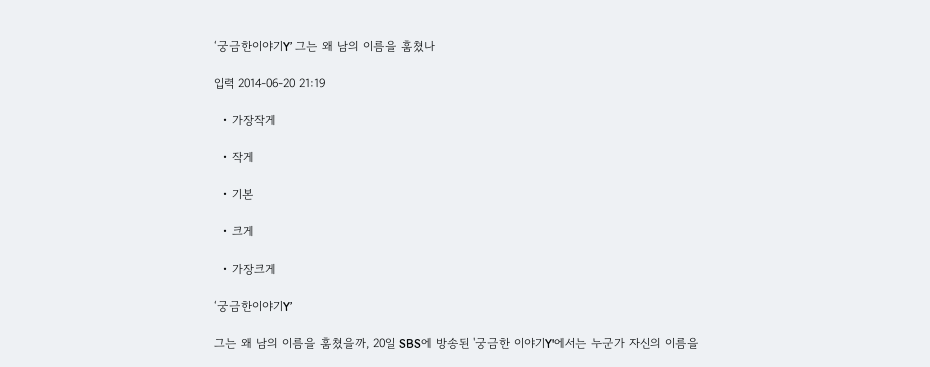‘궁금한이야기Y’ 그는 왜 남의 이름을 훔쳤나

입력 2014-06-20 21:19

  • 가장작게

  • 작게

  • 기본

  • 크게

  • 가장크게

‘궁금한이야기Y’

그는 왜 남의 이름을 훔쳤을까, 20일 SBS에 방송된 '궁금한 이야기Y'에서는 누군가 자신의 이름을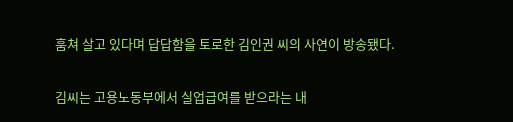훔쳐 살고 있다며 답답함을 토로한 김인권 씨의 사연이 방송됐다.

김씨는 고용노동부에서 실업급여를 받으라는 내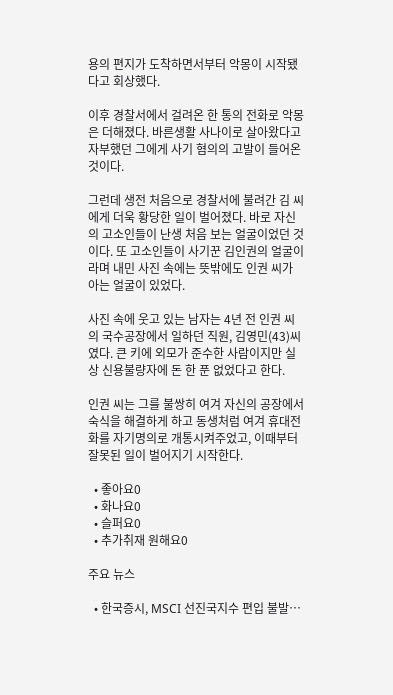용의 편지가 도착하면서부터 악몽이 시작됐다고 회상했다.

이후 경찰서에서 걸려온 한 통의 전화로 악몽은 더해졌다. 바른생활 사나이로 살아왔다고 자부했던 그에게 사기 혐의의 고발이 들어온 것이다.

그런데 생전 처음으로 경찰서에 불려간 김 씨에게 더욱 황당한 일이 벌어졌다. 바로 자신의 고소인들이 난생 처음 보는 얼굴이었던 것이다. 또 고소인들이 사기꾼 김인권의 얼굴이라며 내민 사진 속에는 뜻밖에도 인권 씨가 아는 얼굴이 있었다.

사진 속에 웃고 있는 남자는 4년 전 인권 씨의 국수공장에서 일하던 직원, 김영민(43)씨였다. 큰 키에 외모가 준수한 사람이지만 실상 신용불량자에 돈 한 푼 없었다고 한다.

인권 씨는 그를 불쌍히 여겨 자신의 공장에서 숙식을 해결하게 하고 동생처럼 여겨 휴대전화를 자기명의로 개통시켜주었고, 이때부터 잘못된 일이 벌어지기 시작한다.

  • 좋아요0
  • 화나요0
  • 슬퍼요0
  • 추가취재 원해요0

주요 뉴스

  • 한국증시, MSCI 선진국지수 편입 불발⋯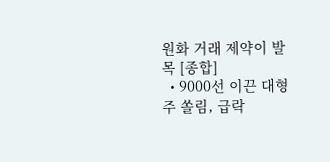원화 거래 제약이 발목 [종합]
  • 9000선 이끈 대형주 쏠림, 급락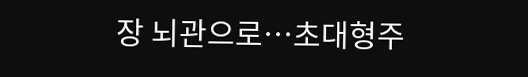장 뇌관으로⋯초대형주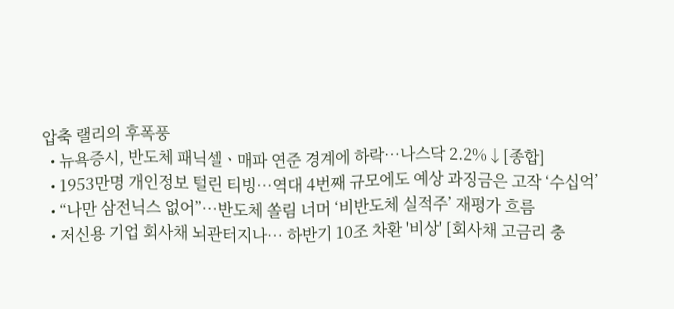압축 랠리의 후폭풍
  • 뉴욕증시, 반도체 패닉셀ㆍ매파 연준 경계에 하락…나스닥 2.2%↓[종합]
  • 1953만명 개인정보 털린 티빙⋯역대 4번째 규모에도 예상 과징금은 고작 ‘수십억’
  • “나만 삼전닉스 없어”⋯반도체 쏠림 너머 ‘비반도체 실적주’ 재평가 흐름
  • 저신용 기업 회사채 뇌관터지나… 하반기 10조 차환 '비상' [회사채 고금리 충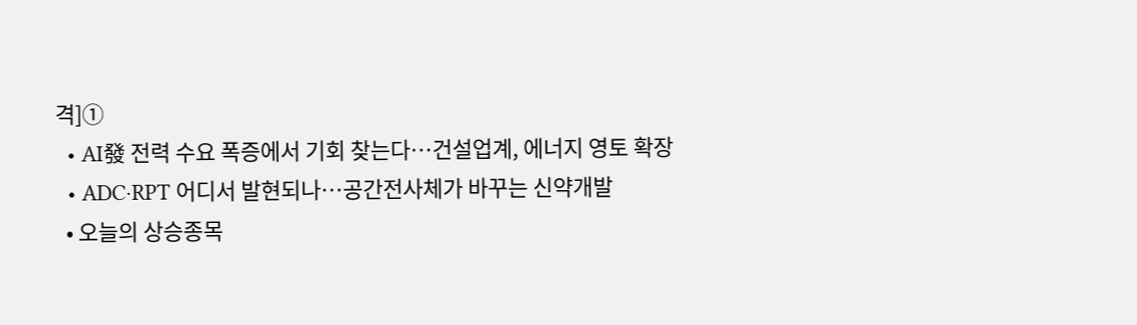격]①
  • AI發 전력 수요 폭증에서 기회 찾는다…건설업계, 에너지 영토 확장
  • ADC·RPT 어디서 발현되나…공간전사체가 바꾸는 신약개발
  • 오늘의 상승종목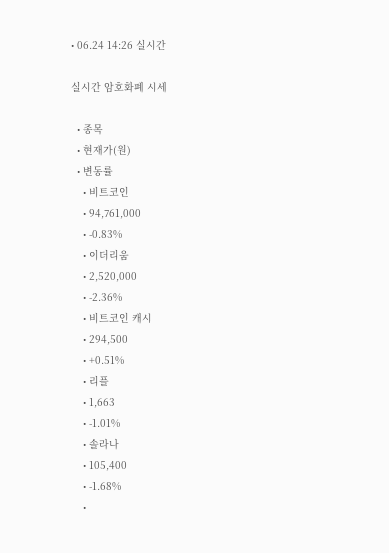• 06.24 14:26 실시간

실시간 암호화폐 시세

  • 종목
  • 현재가(원)
  • 변동률
    • 비트코인
    • 94,761,000
    • -0.83%
    • 이더리움
    • 2,520,000
    • -2.36%
    • 비트코인 캐시
    • 294,500
    • +0.51%
    • 리플
    • 1,663
    • -1.01%
    • 솔라나
    • 105,400
    • -1.68%
    •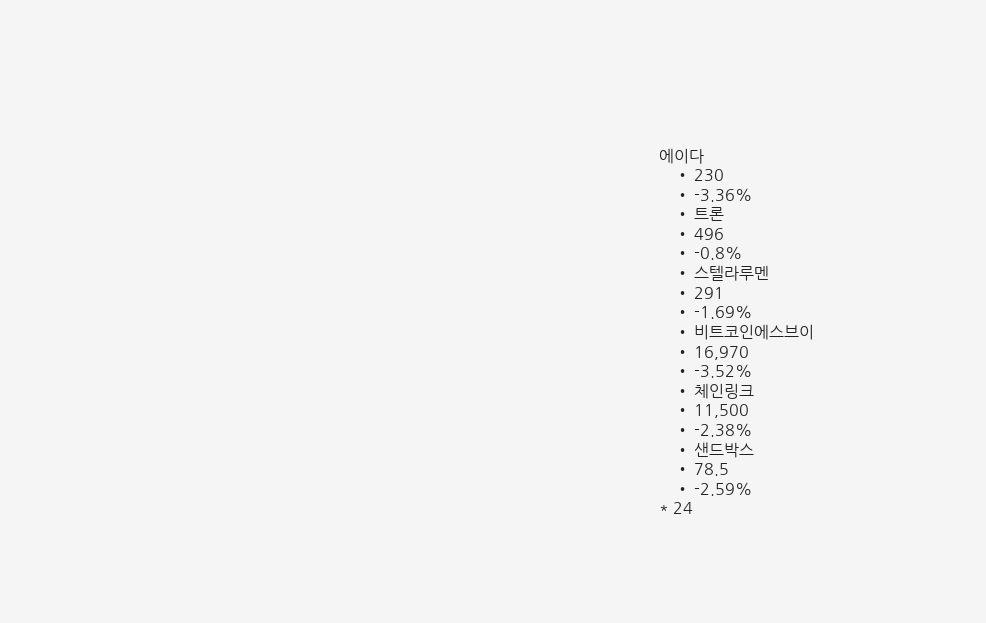에이다
    • 230
    • -3.36%
    • 트론
    • 496
    • -0.8%
    • 스텔라루멘
    • 291
    • -1.69%
    • 비트코인에스브이
    • 16,970
    • -3.52%
    • 체인링크
    • 11,500
    • -2.38%
    • 샌드박스
    • 78.5
    • -2.59%
* 24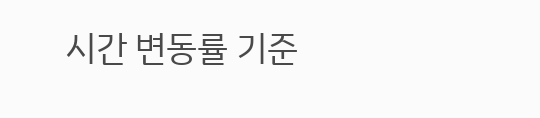시간 변동률 기준